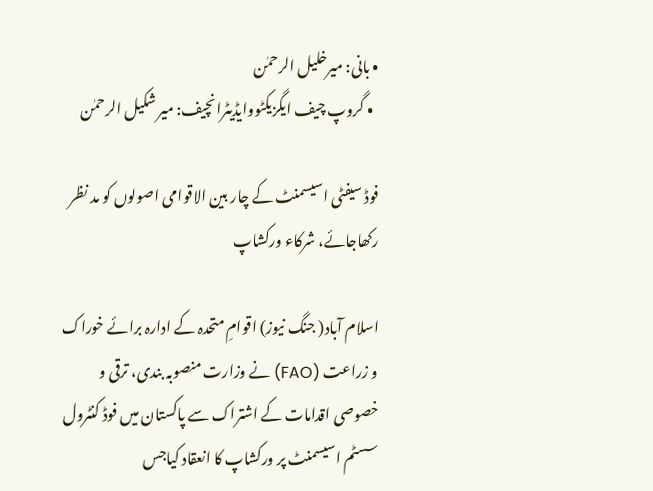• بانی: میرخلیل الرحمٰن
  • گروپ چیف ایگزیکٹووایڈیٹرانچیف: میر شکیل الرحمٰن

فوڈ سیفٹی اسیسمنٹ کے چار بین الاقوامی اصولوں کو مد نظر رکھاجائے، شرکاء ورکشاپ

اسلام آباد( جنگ نیوز) اقوامِ متحدہ کے ادارہ برائے خوراک و زراعت (FAO) نے وزارت منصوبہ بندی، ترقی و خصوصی اقدامات کے اشتراک سے پاکستان میں فوڈ کنٹرول سسٹم اسیسمنٹ پر ورکشاپ کا انعقاد کیاجس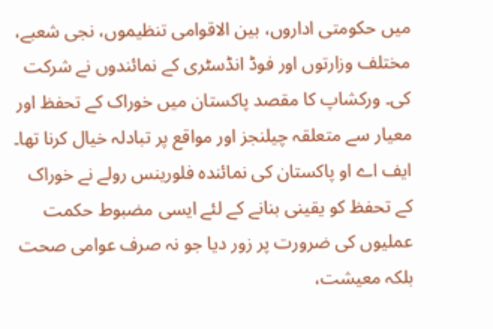میں حکومتی اداروں، بین الاقوامی تنظیموں، نجی شعبے، مختلف وزارتوں اور فوڈ انڈسٹری کے نمائندوں نے شرکت کی۔ ورکشاپ کا مقصد پاکستان میں خوراک کے تحفظ اور معیار سے متعلقہ چیلنجز اور مواقع پر تبادلہ خیال کرنا تھا۔ ایف اے او پاکستان کی نمائندہ فلورینس رولے نے خوراک کے تحفظ کو یقینی بنانے کے لئے ایسی مضبوط حکمت عملیوں کی ضرورت پر زور دیا جو نہ صرف عوامی صحت بلکہ معیشت،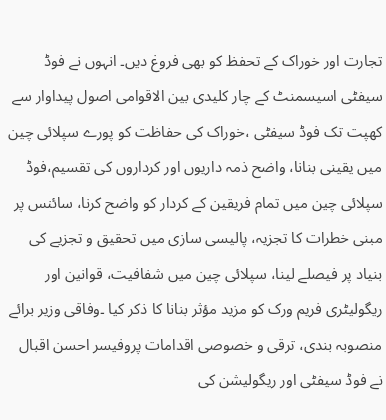تجارت اور خوراک کے تحفظ کو بھی فروغ دیں۔ انہوں نے فوڈ سیفٹی اسیسمنٹ کے چار کلیدی بین الاقوامی اصول پیداوار سے کھپت تک فوڈ سیفٹی ،خوراک کی حفاظت کو پورے سپلائی چین میں یقینی بنانا، واضح ذمہ داریوں اور کرداروں کی تقسیم،فوڈ سپلائی چین میں تمام فریقین کے کردار کو واضح کرنا، سائنس پر مبنی خطرات کا تجزیہ، پالیسی سازی میں تحقیق و تجزیے کی بنیاد پر فیصلے لینا، سپلائی چین میں شفافیت، قوانین اور ریگولیٹری فریم ورک کو مزید مؤثر بنانا کا ذکر کیا ۔وفاقی وزیر برائے منصوبہ بندی، ترقی و خصوصی اقدامات پروفیسر احسن اقبال نے فوڈ سیفٹی اور ریگولیشن کی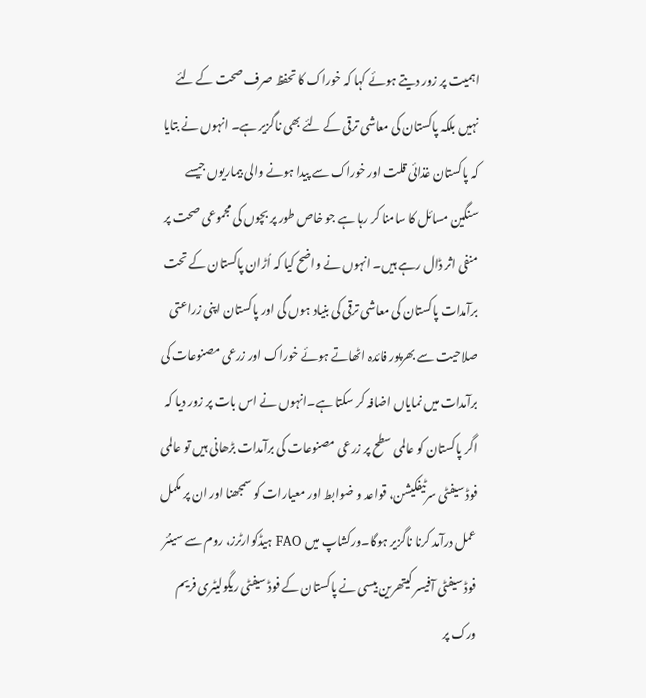اہمیت پر زور دیتے ہوئے کہا کہ خوراک کا تحفظ صرف صحت کے لئے نہیں بلکہ پاکستان کی معاشی ترقی کے لئے بھی ناگزیر ہے۔ انہوں نے بتایا کہ پاکستان غذائی قلت اور خوراک سے پیدا ہونے والی بیماریوں جیسے سنگین مسائل کا سامنا کر رہا ہے جو خاص طور پر بچوں کی مجموعی صحت پر منفی اثر ڈال رہے ہیں۔ انہوں نے واضح کیا کہ اُڑان پاکستان کے تحت برآمدات پاکستان کی معاشی ترقی کی بنیاد ہوں گی اور پاکستان اپنی زراعتی صلاحیت سے بھرپور فائدہ اٹھاتے ہوئے خوراک اور زرعی مصنوعات کی برآمدات میں نمایاں اضافہ کر سکتا ہے۔انہوں نے اس بات پر زور دیا کہ اگر پاکستان کو عالمی سطح پر زرعی مصنوعات کی برآمدات بڑھانی ہیں تو عالمی فوڈ سیفٹی سرٹیفکیشن، قواعد و ضوابط اور معیارات کو سمجھنا اور ان پر مکمل عمل درآمد کرنا ناگزیر ہوگا۔ورکشاپ میں FAO ہیڈکوارٹرز، روم سے سینئر فوڈ سیفٹی آفیسر کیتھرین بیسی نے پاکستان کے فوڈ سیفٹی ریگولیٹری فریم ورک پر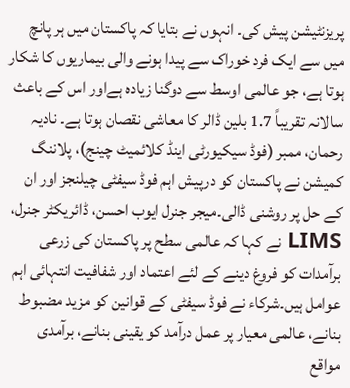پریزنٹیشن پیش کی۔ انہوں نے بتایا کہ پاکستان میں ہر پانچ میں سے ایک فرد خوراک سے پیدا ہونے والی بیماریوں کا شکار ہوتا ہے، جو عالمی اوسط سے دوگنا زیادہ ہےاور اس کے باعث سالانہ تقریباً 1.7 بلین ڈالر کا معاشی نقصان ہوتا ہے۔ نادیہ رحمان، ممبر (فوڈ سیکیورٹی اینڈ کلائمیٹ چینج)، پلاننگ کمیشن نے پاکستان کو درپیش اہم فوڈ سیفٹی چیلنجز اور ان کے حل پر روشنی ڈالی۔میجر جنرل ایوب احسن، ڈائریکٹر جنرل، LIMS نے کہا کہ عالمی سطح پر پاکستان کی زرعی برآمدات کو فروغ دینے کے لئے اعتماد اور شفافیت انتہائی اہم عوامل ہیں۔شرکاء نے فوڈ سیفٹی کے قوانین کو مزید مضبوط بنانے، عالمی معیار پر عمل درآمد کو یقینی بنانے، برآمدی مواقع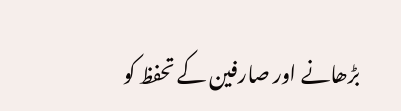بڑھانے اور صارفین کے تحفظ کو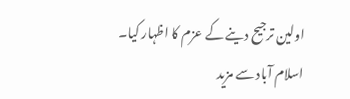اولین ترجیح دینے کے عزم کا اظہار کیا۔
اسلام آباد سے مزید